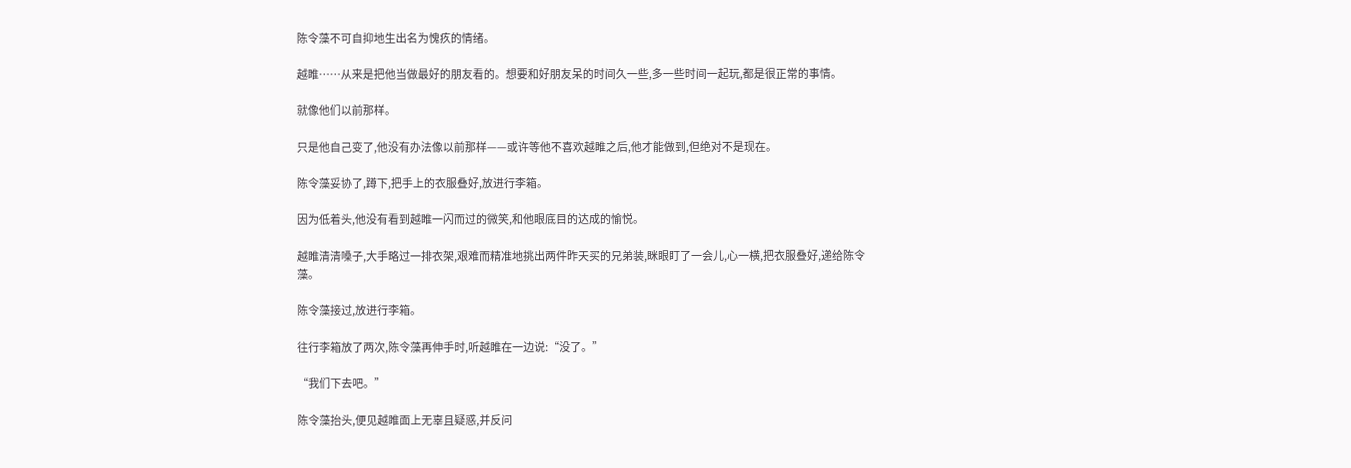陈令藻不可自抑地生出名为愧疚的情绪。

越睢……从来是把他当做最好的朋友看的。想要和好朋友呆的时间久一些,多一些时间一起玩,都是很正常的事情。

就像他们以前那样。

只是他自己变了,他没有办法像以前那样——或许等他不喜欢越睢之后,他才能做到,但绝对不是现在。

陈令藻妥协了,蹲下,把手上的衣服叠好,放进行李箱。

因为低着头,他没有看到越睢一闪而过的微笑,和他眼底目的达成的愉悦。

越睢清清嗓子,大手略过一排衣架,艰难而精准地挑出两件昨天买的兄弟装,眯眼盯了一会儿,心一横,把衣服叠好,递给陈令藻。

陈令藻接过,放进行李箱。

往行李箱放了两次,陈令藻再伸手时,听越睢在一边说:“没了。”

“我们下去吧。”

陈令藻抬头,便见越睢面上无辜且疑惑,并反问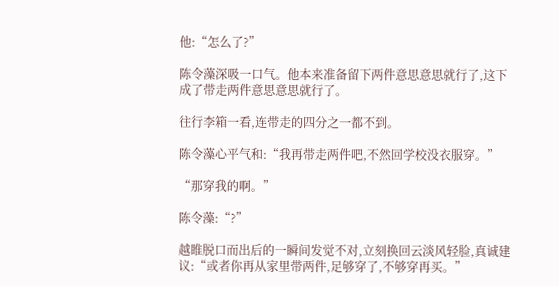他:“怎么了?”

陈令藻深吸一口气。他本来准备留下两件意思意思就行了,这下成了带走两件意思意思就行了。

往行李箱一看,连带走的四分之一都不到。

陈令藻心平气和:“我再带走两件吧,不然回学校没衣服穿。”

“那穿我的啊。”

陈令藻:“?”

越睢脱口而出后的一瞬间发觉不对,立刻换回云淡风轻脸,真诚建议:“或者你再从家里带两件,足够穿了,不够穿再买。”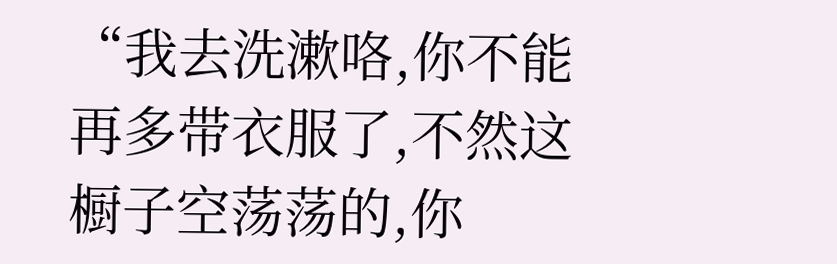“我去洗漱咯,你不能再多带衣服了,不然这橱子空荡荡的,你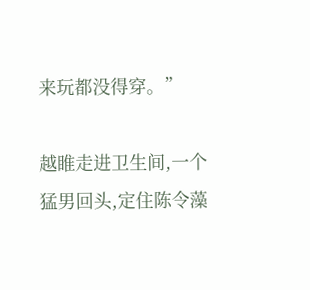来玩都没得穿。”

越睢走进卫生间,一个猛男回头,定住陈令藻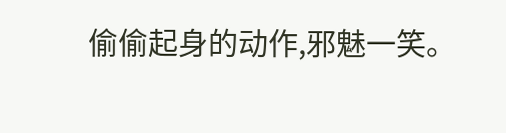偷偷起身的动作,邪魅一笑。